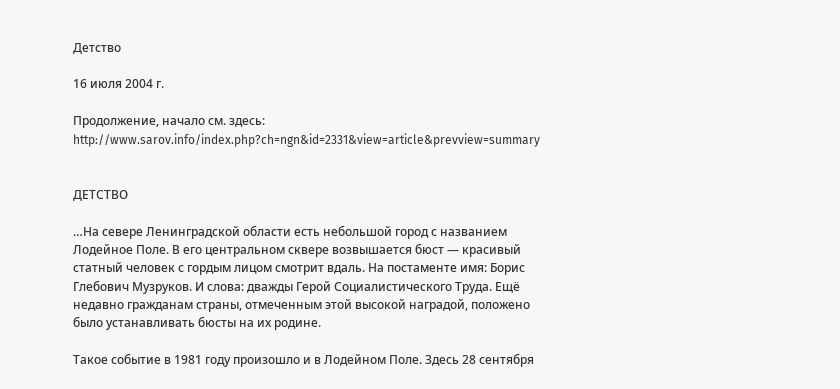Детство

16 июля 2004 г.

Продолжение, начало см. здесь: http://www.sarov.info/index.php?ch=ngn&id=2331&view=article&prevview=summary


ДЕТСТВО

…На севере Ленинградской области есть небольшой город с названием Лодейное Поле. В его центральном сквере возвышается бюст — красивый статный человек с гордым лицом смотрит вдаль. На постаменте имя: Борис Глебович Музруков. И слова: дважды Герой Социалистического Труда. Ещё недавно гражданам страны, отмеченным этой высокой наградой, положено было устанавливать бюсты на их родине.

Такое событие в 1981 году произошло и в Лодейном Поле. Здесь 28 сентября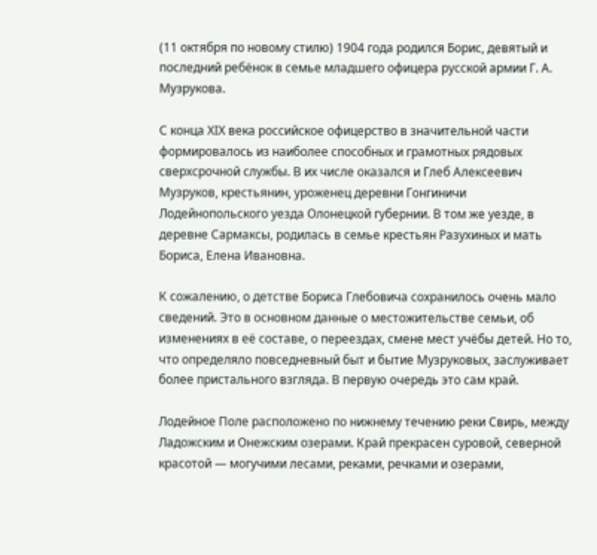(11 октября по новому стилю) 1904 года родился Борис, девятый и последний ребёнок в семье младшего офицера русской армии Г. А. Музрукова.

С конца ХIХ века российское офицерство в значительной части формировалось из наиболее способных и грамотных рядовых сверхсрочной службы. В их числе оказался и Глеб Алексеевич Музруков, крестьянин, уроженец деревни Гонгиничи Лодейнопольского уезда Олонецкой губернии. В том же уезде, в деревне Сармаксы, родилась в семье крестьян Разухиных и мать Бориса, Елена Ивановна.

К сожалению, о детстве Бориса Глебовича сохранилось очень мало сведений. Это в основном данные о местожительстве семьи, об изменениях в её составе, о переездах, смене мест учёбы детей. Но то, что определяло повседневный быт и бытие Музруковых, заслуживает более пристального взгляда. В первую очередь это сам край.

Лодейное Поле расположено по нижнему течению реки Свирь, между Ладожским и Онежским озерами. Край прекрасен суровой, северной красотой — могучими лесами, реками, речками и озерами,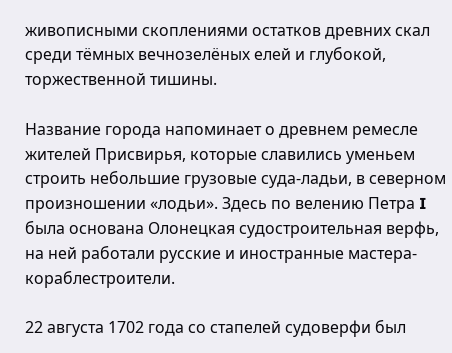живописными скоплениями остатков древних скал среди тёмных вечнозелёных елей и глубокой, торжественной тишины.

Название города напоминает о древнем ремесле жителей Присвирья, которые славились уменьем строить небольшие грузовые суда-ладьи, в северном произношении «лодьи». Здесь по велению Петра I была основана Олонецкая судостроительная верфь, на ней работали русские и иностранные мастера-кораблестроители.

22 августа 1702 года со стапелей судоверфи был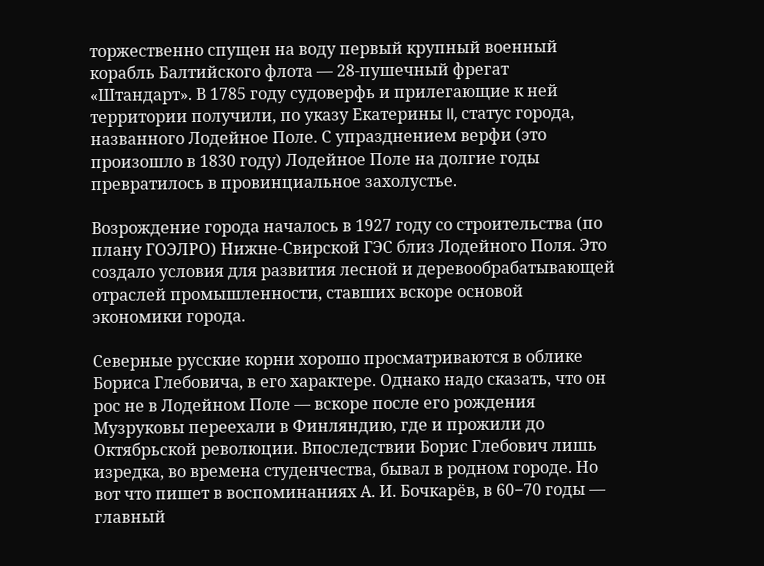торжественно спущен на воду первый крупный военный корабль Балтийского флота — 28-пушечный фрегат «Штандарт». В 1785 году судоверфь и прилегающие к ней территории получили, по указу Екатерины II, статус города, названного Лодейное Поле. С упразднением верфи (это произошло в 1830 году) Лодейное Поле на долгие годы превратилось в провинциальное захолустье.

Возрождение города началось в 1927 году со строительства (по плану ГОЭЛРО) Нижне-Свирской ГЭС близ Лодейного Поля. Это создало условия для развития лесной и деревообрабатывающей отраслей промышленности, ставших вскоре основой экономики города.

Северные русские корни хорошо просматриваются в облике Бориса Глебовича, в его характере. Однако надо сказать, что он рос не в Лодейном Поле — вскоре после его рождения Музруковы переехали в Финляндию, где и прожили до Октябрьской революции. Впоследствии Борис Глебович лишь изредка, во времена студенчества, бывал в родном городе. Но вот что пишет в воспоминаниях А. И. Бочкарёв, в 60−70 годы — главный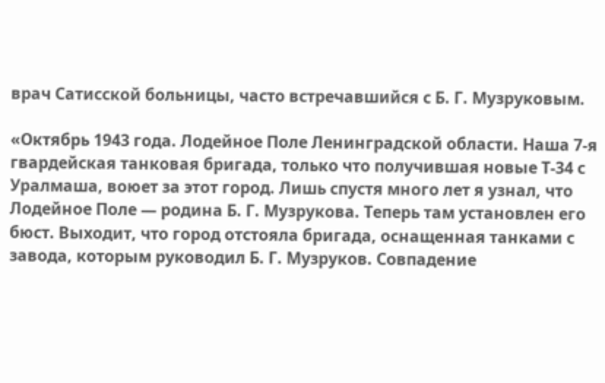врач Сатисской больницы, часто встречавшийся с Б. Г. Музруковым.

«Октябрь 1943 года. Лодейное Поле Ленинградской области. Наша 7-я гвардейская танковая бригада, только что получившая новые Т-34 с Уралмаша, воюет за этот город. Лишь спустя много лет я узнал, что Лодейное Поле — родина Б. Г. Музрукова. Теперь там установлен его бюст. Выходит, что город отстояла бригада, оснащенная танками с завода, которым руководил Б. Г. Музруков. Совпадение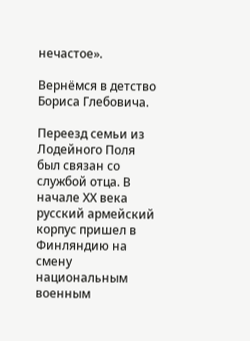нечастое».

Вернёмся в детство Бориса Глебовича.

Переезд семьи из Лодейного Поля был связан со службой отца. В начале ХХ века русский армейский корпус пришел в Финляндию на смену национальным военным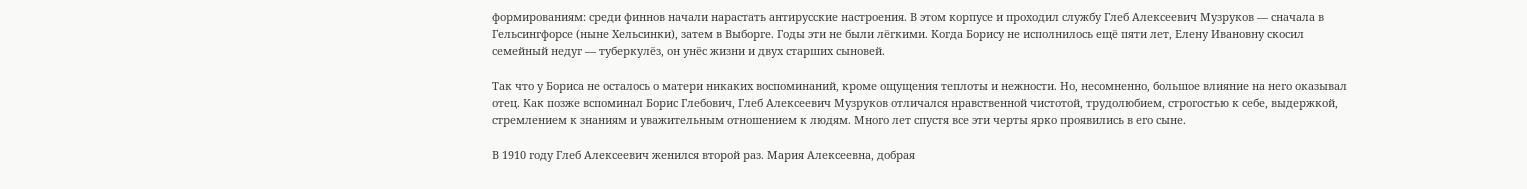формированиям: среди финнов начали нарастать антирусские настроения. В этом корпусе и проходил службу Глеб Алексеевич Музруков — сначала в Гельсингфорсе (ныне Хельсинки), затем в Выборге. Годы эти не были лёгкими. Когда Борису не исполнилось ещё пяти лет, Елену Ивановну скосил семейный недуг — туберкулёз, он унёс жизни и двух старших сыновей.

Так что у Бориса не осталось о матери никаких воспоминаний, кроме ощущения теплоты и нежности. Но, несомненно, большое влияние на него оказывал отец. Как позже вспоминал Борис Глебович, Глеб Алексеевич Музруков отличался нравственной чистотой, трудолюбием, строгостью к себе, выдержкой, стремлением к знаниям и уважительным отношением к людям. Много лет спустя все эти черты ярко проявились в его сыне.

В 1910 году Глеб Алексеевич женился второй раз. Мария Алексеевна, добрая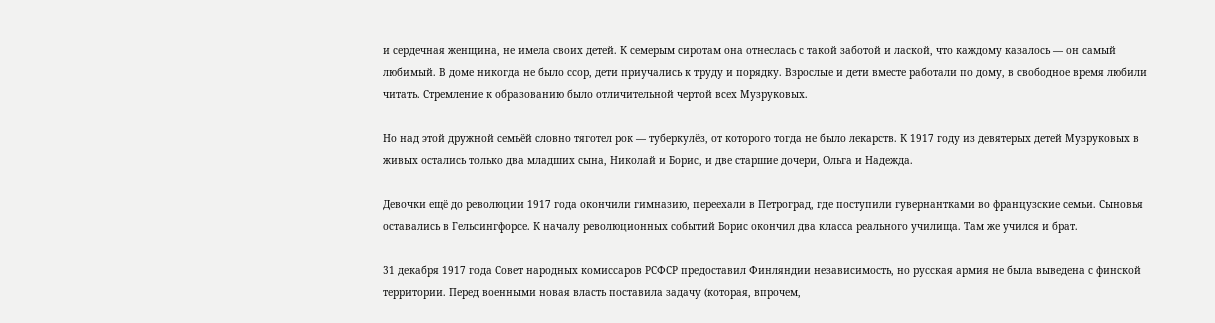и сердечная женщина, не имела своих детей. К семерым сиротам она отнеслась с такой заботой и лаской, что каждому казалось — он самый любимый. В доме никогда не было ссор, дети приучались к труду и порядку. Взрослые и дети вместе работали по дому, в свободное время любили читать. Стремление к образованию было отличительной чертой всех Музруковых.

Но над этой дружной семьёй словно тяготел рок — туберкулёз, от которого тогда не было лекарств. К 1917 году из девятерых детей Музруковых в живых остались только два младших сына, Николай и Борис, и две старшие дочери, Ольга и Надежда.

Девочки ещё до революции 1917 года окончили гимназию, переехали в Петроград, где поступили гувернантками во французские семьи. Сыновья оставались в Гельсингфорсе. К началу революционных событий Борис окончил два класса реального училища. Там же учился и брат.

31 декабря 1917 года Совет народных комиссаров РСФСР предоставил Финляндии независимость, но русская армия не была выведена с финской территории. Перед военными новая власть поставила задачу (которая, впрочем,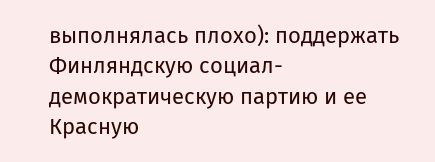выполнялась плохо): поддержать Финляндскую социал-демократическую партию и ее Красную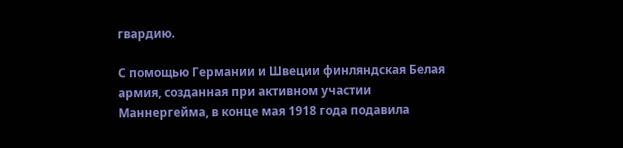гвардию.

С помощью Германии и Швеции финляндская Белая армия, созданная при активном участии Маннергейма, в конце мая 1918 года подавила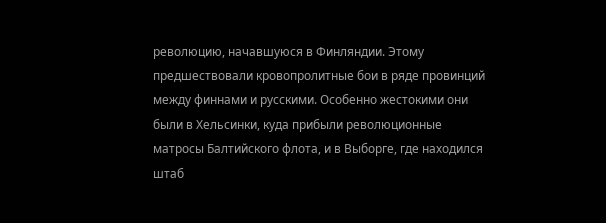революцию, начавшуюся в Финляндии. Этому предшествовали кровопролитные бои в ряде провинций между финнами и русскими. Особенно жестокими они были в Хельсинки, куда прибыли революционные матросы Балтийского флота, и в Выборге, где находился штаб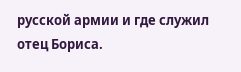русской армии и где служил отец Бориса.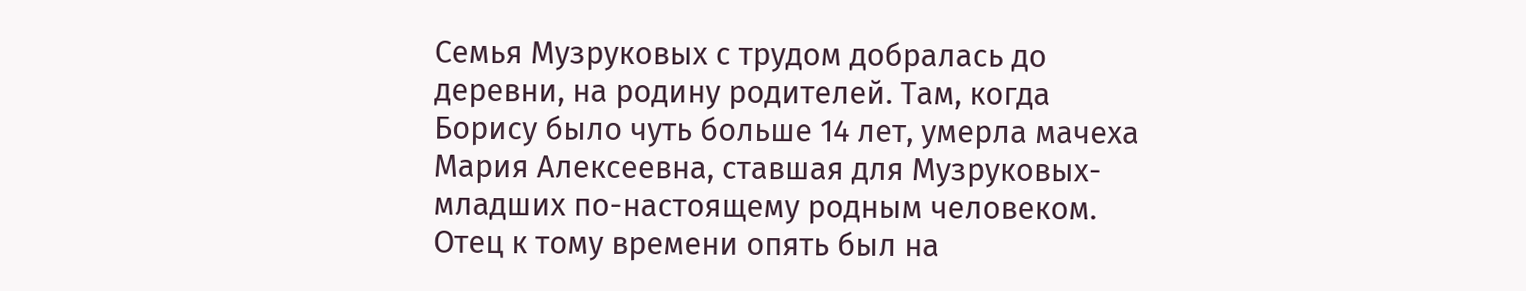Семья Музруковых с трудом добралась до деревни, на родину родителей. Там, когда Борису было чуть больше 14 лет, умерла мачеха Мария Алексеевна, ставшая для Музруковых-младших по-настоящему родным человеком. Отец к тому времени опять был на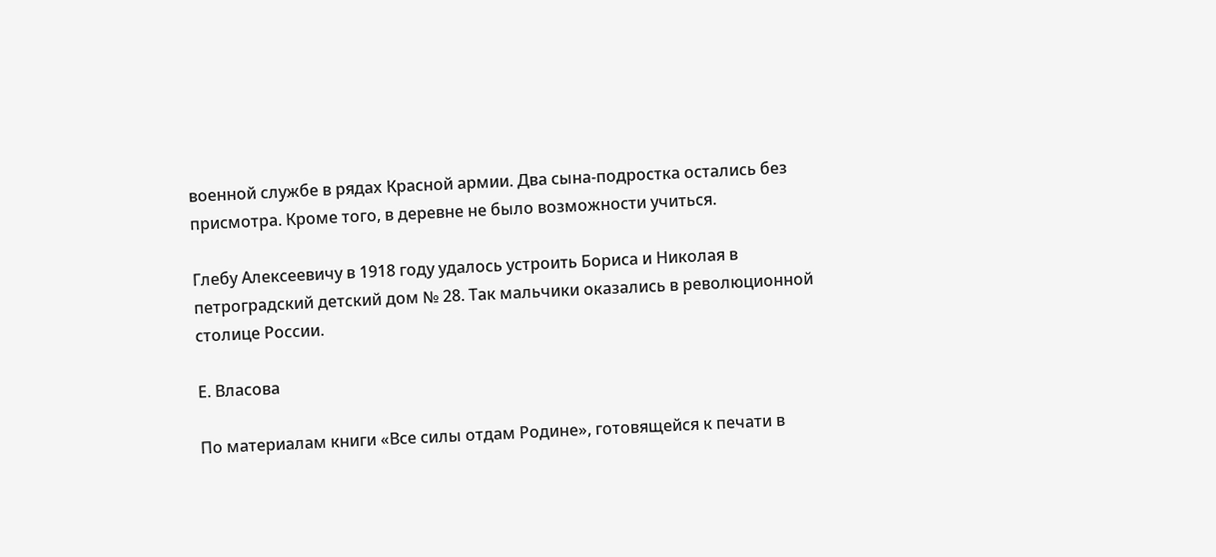военной службе в рядах Красной армии. Два сына-подростка остались без присмотра. Кроме того, в деревне не было возможности учиться.

Глебу Алексеевичу в 1918 году удалось устроить Бориса и Николая в петроградский детский дом № 28. Так мальчики оказались в революционной столице России.

Е. Власова

По материалам книги «Все силы отдам Родине», готовящейся к печати в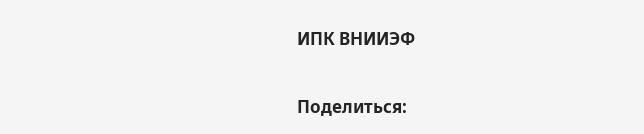ИПК ВНИИЭФ

Поделиться: